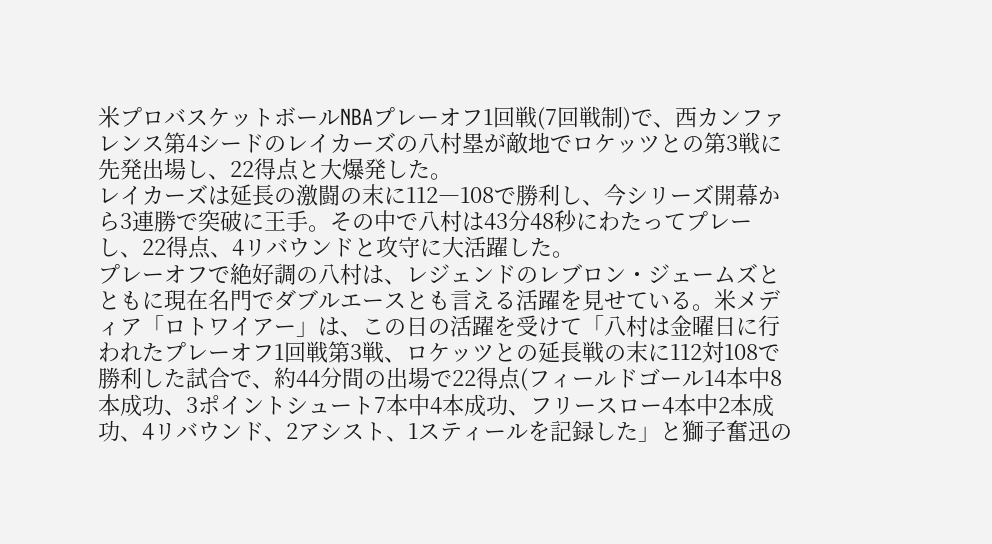米プロバスケットボールNBAプレーオフ1回戦(7回戦制)で、西カンファレンス第4シードのレイカーズの八村塁が敵地でロケッツとの第3戦に先発出場し、22得点と大爆発した。
レイカーズは延長の激闘の末に112―108で勝利し、今シリーズ開幕から3連勝で突破に王手。その中で八村は43分48秒にわたってプレーし、22得点、4リバウンドと攻守に大活躍した。
プレーオフで絶好調の八村は、レジェンドのレブロン・ジェームズとともに現在名門でダブルエースとも言える活躍を見せている。米メディア「ロトワイアー」は、この日の活躍を受けて「八村は金曜日に行われたプレーオフ1回戦第3戦、ロケッツとの延長戦の末に112対108で勝利した試合で、約44分間の出場で22得点(フィールドゴール14本中8本成功、3ポイントシュート7本中4本成功、フリースロー4本中2本成功、4リバウンド、2アシスト、1スティールを記録した」と獅子奮迅の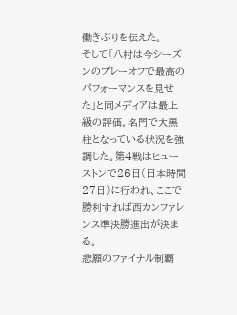働きぶりを伝えた。
そして「八村は今シーズンのプレーオフで最高のパフォーマンスを見せた」と同メディアは最上級の評価。名門で大黒柱となっている状況を強調した。第4戦はヒューストンで26日(日本時間27日)に行われ、ここで勝利すれば西カンファレンス準決勝進出が決まる。
悲願のファイナル制覇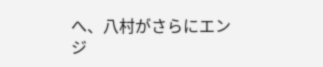へ、八村がさらにエンジ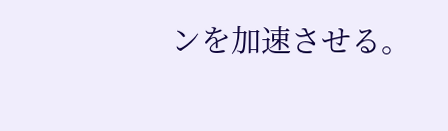ンを加速させる。